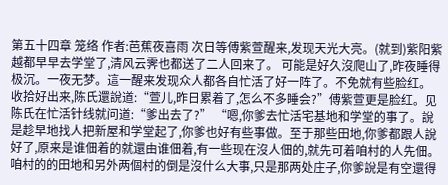第五十四章 笼络 作者:芭蕉夜喜雨 次日等傅紫萱醒来,发现天光大亮。(就到)紫阳紫越都早早去学堂了,清风云霁也都送了二人回来了。 可能是好久沒爬山了,昨夜睡得极沉。一夜无梦。這一醒来发现众人都各自忙活了好一阵了。不免就有些脸红。 收拾好出来,陈氏還說道:“萱儿,昨日累着了,怎么不多睡会?”傅紫萱更是脸红。见陈氏在忙活针线就问道:“爹出去了?” “嗯,你爹去忙活宅基地和学堂的事了。說是趁早地找人把新屋和学堂起了,你爹也好有些事做。至于那些田地,你爹都跟人說好了,原来是谁佃着的就還由谁佃着,有一些现在沒人佃的,就先可着咱村的人先佃。咱村的的田地和另外两個村的倒是沒什么大事,只是那两处庄子,你爹說是有空還得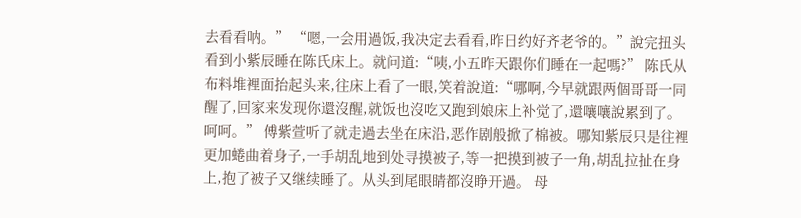去看看呐。” “嗯,一会用過饭,我决定去看看,昨日约好齐老爷的。”說完扭头看到小紫辰睡在陈氏床上。就问道:“咦,小五昨天跟你们睡在一起嗎?” 陈氏从布料堆裡面抬起头来,往床上看了一眼,笑着說道:“哪啊,今早就跟两個哥哥一同醒了,回家来发现你還沒醒,就饭也沒吃又跑到娘床上补觉了,還嚷嚷說累到了。呵呵。” 傅紫萱听了就走過去坐在床沿,恶作剧般掀了棉被。哪知紫辰只是往裡更加蜷曲着身子,一手胡乱地到处寻摸被子,等一把摸到被子一角,胡乱拉扯在身上,抱了被子又继续睡了。从头到尾眼睛都沒睁开過。 母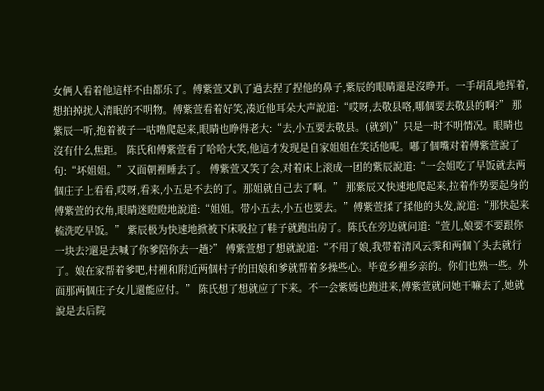女俩人看着他這样不由都乐了。傅紫萱又趴了過去捏了捏他的鼻子,紫辰的眼睛還是沒睁开。一手胡乱地挥着,想拍掉扰人清眠的不明物。傅紫萱看着好笑,凑近他耳朵大声說道:“哎呀,去敬县咯,哪個要去敬县的啊?” 那紫辰一听,抱着被子一咕噜爬起来,眼睛也睁得老大:“去,小五要去敬县。(就到)”只是一时不明情况。眼睛也沒有什么焦距。 陈氏和傅紫萱看了哈哈大笑,他這才发现是自家姐姐在笑话他呢。嘟了個嘴对着傅紫萱說了句:“坏姐姐。”又面朝裡睡去了。 傅紫萱又笑了会,对着床上滚成一团的紫辰說道:“一会姐吃了早饭就去两個庄子上看看,哎呀,看来,小五是不去的了。那姐就自己去了啊。” 那紫辰又快速地爬起来,拉着作势要起身的傅紫萱的衣角,眼睛迷瞪瞪地說道:“姐姐。带小五去,小五也要去。”傅紫萱揉了揉他的头发,說道:“那快起来梳洗吃早饭。” 紫辰极为快速地掀被下床吸拉了鞋子就跑出房了。陈氏在旁边就问道:“萱儿,娘要不要跟你一块去?還是去喊了你爹陪你去一趟?” 傅紫萱想了想就說道:“不用了娘,我带着清风云霁和两個丫头去就行了。娘在家帮着爹吧,村裡和附近两個村子的田娘和爹就帮着多操些心。毕竟乡裡乡亲的。你们也熟一些。外面那两個庄子女儿還能应付。” 陈氏想了想就应了下来。不一会紫嫣也跑进来,傅紫萱就问她干嘛去了,她就說是去后院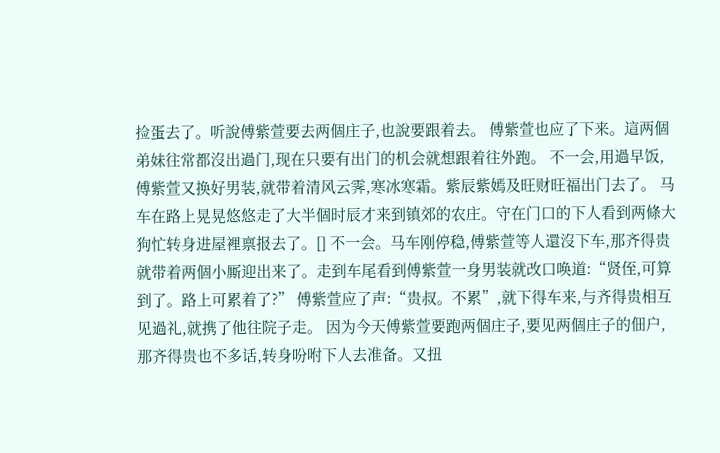捡蛋去了。听說傅紫萱要去两個庄子,也說要跟着去。 傅紫萱也应了下来。這两個弟妹往常都沒出過门,现在只要有出门的机会就想跟着往外跑。 不一会,用過早饭,傅紫萱又换好男装,就带着清风云霁,寒冰寒霜。紫辰紫嫣及旺财旺福出门去了。 马车在路上晃晃悠悠走了大半個时辰才来到镇郊的农庄。守在门口的下人看到两條大狗忙转身进屋裡禀报去了。[] 不一会。马车刚停稳,傅紫萱等人還沒下车,那齐得贵就带着两個小厮迎出来了。走到车尾看到傅紫萱一身男装就改口唤道:“贤侄,可算到了。路上可累着了?” 傅紫萱应了声:“贵叔。不累”,就下得车来,与齐得贵相互见過礼,就携了他往院子走。 因为今天傅紫萱要跑两個庄子,要见两個庄子的佃户,那齐得贵也不多话,转身吩咐下人去准备。又扭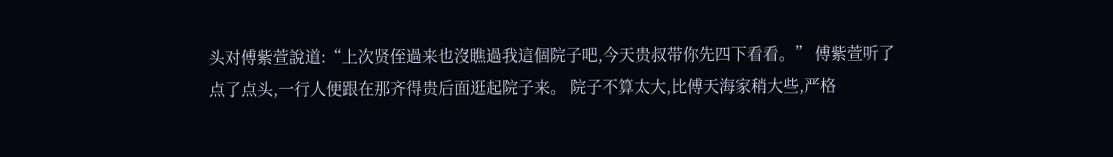头对傅紫萱說道:“上次贤侄過来也沒瞧過我這個院子吧,今天贵叔带你先四下看看。” 傅紫萱听了点了点头,一行人便跟在那齐得贵后面逛起院子来。 院子不算太大,比傅天海家稍大些,严格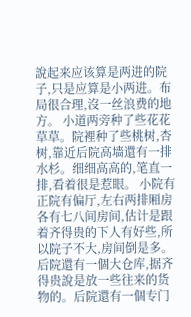說起来应该算是两进的院子,只是应算是小两进。布局很合理,沒一丝浪费的地方。 小道两旁种了些花花草草。院裡种了些桃树,杏树,靠近后院高墙還有一排水杉。细细高高的,笔直一排,看着很是惹眼。 小院有正院有偏厅,左右两排厢房各有七八间房间,估计是跟着齐得贵的下人有好些,所以院子不大,房间倒是多。 后院還有一個大仓库,据齐得贵說是放一些往来的货物的。后院還有一個专门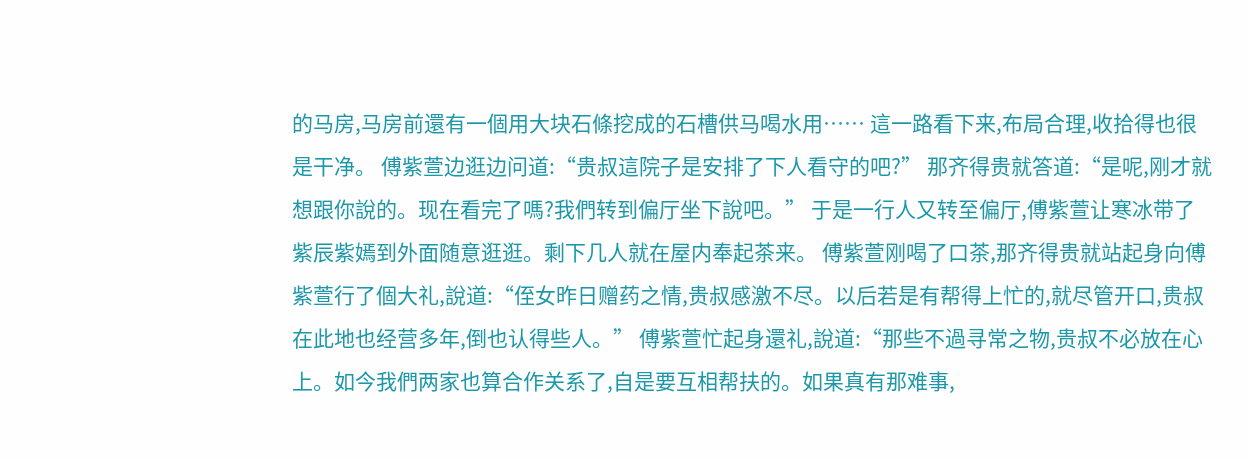的马房,马房前還有一個用大块石條挖成的石槽供马喝水用…… 這一路看下来,布局合理,收拾得也很是干净。 傅紫萱边逛边问道:“贵叔這院子是安排了下人看守的吧?” 那齐得贵就答道:“是呢,刚才就想跟你說的。现在看完了嗎?我們转到偏厅坐下說吧。” 于是一行人又转至偏厅,傅紫萱让寒冰带了紫辰紫嫣到外面随意逛逛。剩下几人就在屋内奉起茶来。 傅紫萱刚喝了口茶,那齐得贵就站起身向傅紫萱行了個大礼,說道:“侄女昨日赠药之情,贵叔感激不尽。以后若是有帮得上忙的,就尽管开口,贵叔在此地也经营多年,倒也认得些人。” 傅紫萱忙起身還礼,說道:“那些不過寻常之物,贵叔不必放在心上。如今我們两家也算合作关系了,自是要互相帮扶的。如果真有那难事,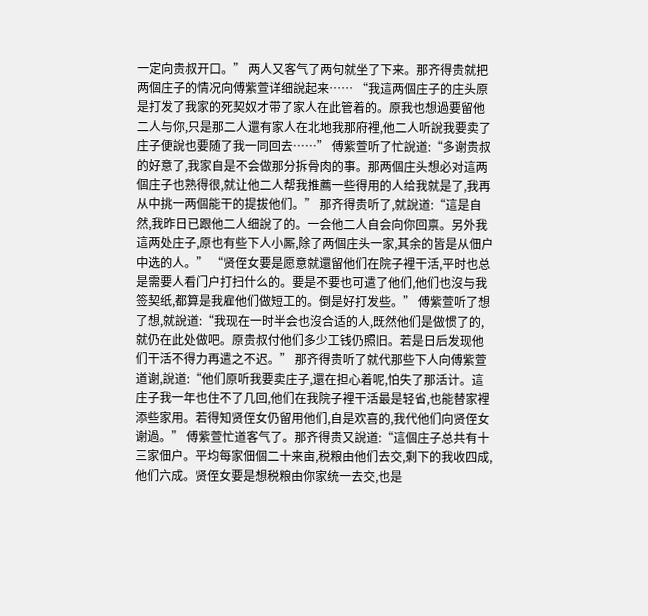一定向贵叔开口。” 两人又客气了两句就坐了下来。那齐得贵就把两個庄子的情况向傅紫萱详细說起来…… “我這两個庄子的庄头原是打发了我家的死契奴才带了家人在此管着的。原我也想過要留他二人与你,只是那二人還有家人在北地我那府裡,他二人听說我要卖了庄子便說也要随了我一同回去……” 傅紫萱听了忙說道:“多谢贵叔的好意了,我家自是不会做那分拆骨肉的事。那两個庄头想必对這两個庄子也熟得很,就让他二人帮我推薦一些得用的人给我就是了,我再从中挑一两個能干的提拔他们。” 那齐得贵听了,就說道:“這是自然,我昨日已跟他二人细說了的。一会他二人自会向你回禀。另外我這两处庄子,原也有些下人小厮,除了两個庄头一家,其余的皆是从佃户中选的人。” “贤侄女要是愿意就還留他们在院子裡干活,平时也总是需要人看门户打扫什么的。要是不要也可遣了他们,他们也沒与我签契纸,都算是我雇他们做短工的。倒是好打发些。” 傅紫萱听了想了想,就說道:“我现在一时半会也沒合适的人,既然他们是做惯了的,就仍在此处做吧。原贵叔付他们多少工钱仍照旧。若是日后发现他们干活不得力再遣之不迟。” 那齐得贵听了就代那些下人向傅紫萱道谢,說道:“他们原听我要卖庄子,還在担心着呢,怕失了那活计。這庄子我一年也住不了几回,他们在我院子裡干活最是轻省,也能替家裡添些家用。若得知贤侄女仍留用他们,自是欢喜的,我代他们向贤侄女谢過。” 傅紫萱忙道客气了。那齐得贵又說道:“這個庄子总共有十三家佃户。平均每家佃個二十来亩,税粮由他们去交,剩下的我收四成,他们六成。贤侄女要是想税粮由你家统一去交,也是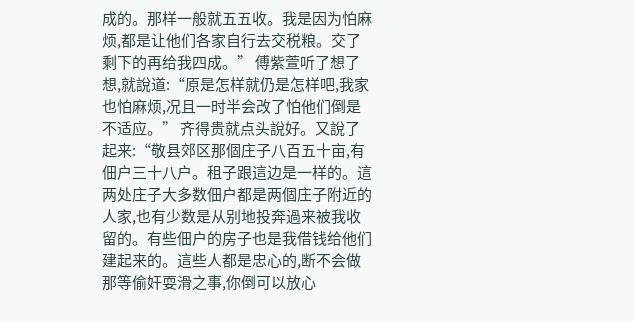成的。那样一般就五五收。我是因为怕麻烦,都是让他们各家自行去交税粮。交了剩下的再给我四成。” 傅紫萱听了想了想,就說道:“原是怎样就仍是怎样吧,我家也怕麻烦,况且一时半会改了怕他们倒是不适应。” 齐得贵就点头說好。又說了起来:“敬县郊区那個庄子八百五十亩,有佃户三十八户。租子跟這边是一样的。這两处庄子大多数佃户都是两個庄子附近的人家,也有少数是从别地投奔過来被我收留的。有些佃户的房子也是我借钱给他们建起来的。這些人都是忠心的,断不会做那等偷奸耍滑之事,你倒可以放心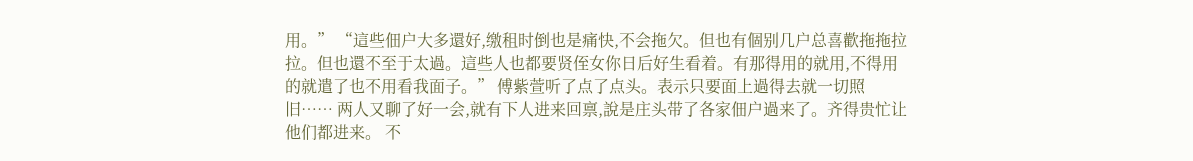用。” “這些佃户大多還好,缴租时倒也是痛快,不会拖欠。但也有個别几户总喜歡拖拖拉拉。但也還不至于太過。這些人也都要贤侄女你日后好生看着。有那得用的就用,不得用的就遣了也不用看我面子。” 傅紫萱听了点了点头。表示只要面上過得去就一切照旧…… 两人又聊了好一会,就有下人进来回禀,說是庄头带了各家佃户過来了。齐得贵忙让他们都进来。 不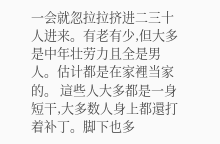一会就忽拉拉挤进二三十人进来。有老有少,但大多是中年壮劳力且全是男人。估计都是在家裡当家的。 這些人大多都是一身短干,大多数人身上都還打着补丁。脚下也多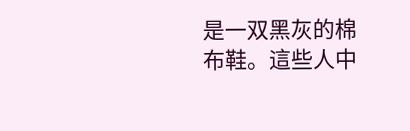是一双黑灰的棉布鞋。這些人中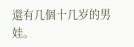還有几個十几岁的男娃。